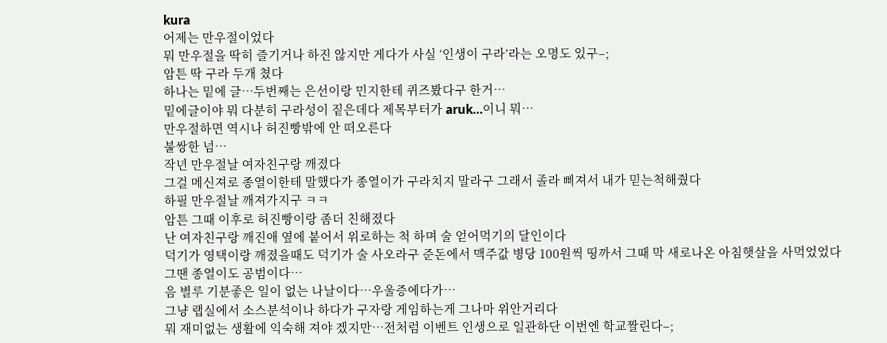kura
어제는 만우절이었다
뭐 만우절을 딱히 즐기거나 하진 않지만 게다가 사실 ‘인생이 구라’라는 오명도 있구–;
암튼 딱 구라 두개 쳤다
하나는 밑에 글…두번째는 은선이랑 민지한테 퀴즈봤다구 한거…
밑에글이야 뭐 다분히 구라성이 짙은데다 제목부터가 aruk…이니 뭐…
만우절하면 역시나 허진빵밖에 안 떠오른다
불쌍한 넘…
작년 만우절날 여자친구랑 깨졌다
그걸 메신져로 종열이한테 말했다가 종열이가 구라치지 말라구 그래서 졸라 삐져서 내가 믿는척해줬다
하필 만우절날 깨져가지구 ㅋㅋ
암튼 그때 이후로 허진빵이랑 좀더 친해졌다
난 여자친구랑 깨진애 옆에 붙어서 위로하는 척 하며 술 얻어먹기의 달인이다
덕기가 영택이랑 깨졌을때도 덕기가 술 사오라구 준돈에서 맥주값 병당 100원씩 띵까서 그때 막 새로나온 아침햇살을 사먹었었다
그땐 종열이도 공범이다…
음 별루 기분좋은 일이 없는 나날이다…우울증에다가…
그냥 랩실에서 소스분석이나 하다가 구자랑 게임하는게 그나마 위안거리다
뭐 재미없는 생활에 익숙해 져야 겠지만…전처럼 이벤트 인생으로 일관하단 이번엔 학교짤린다–;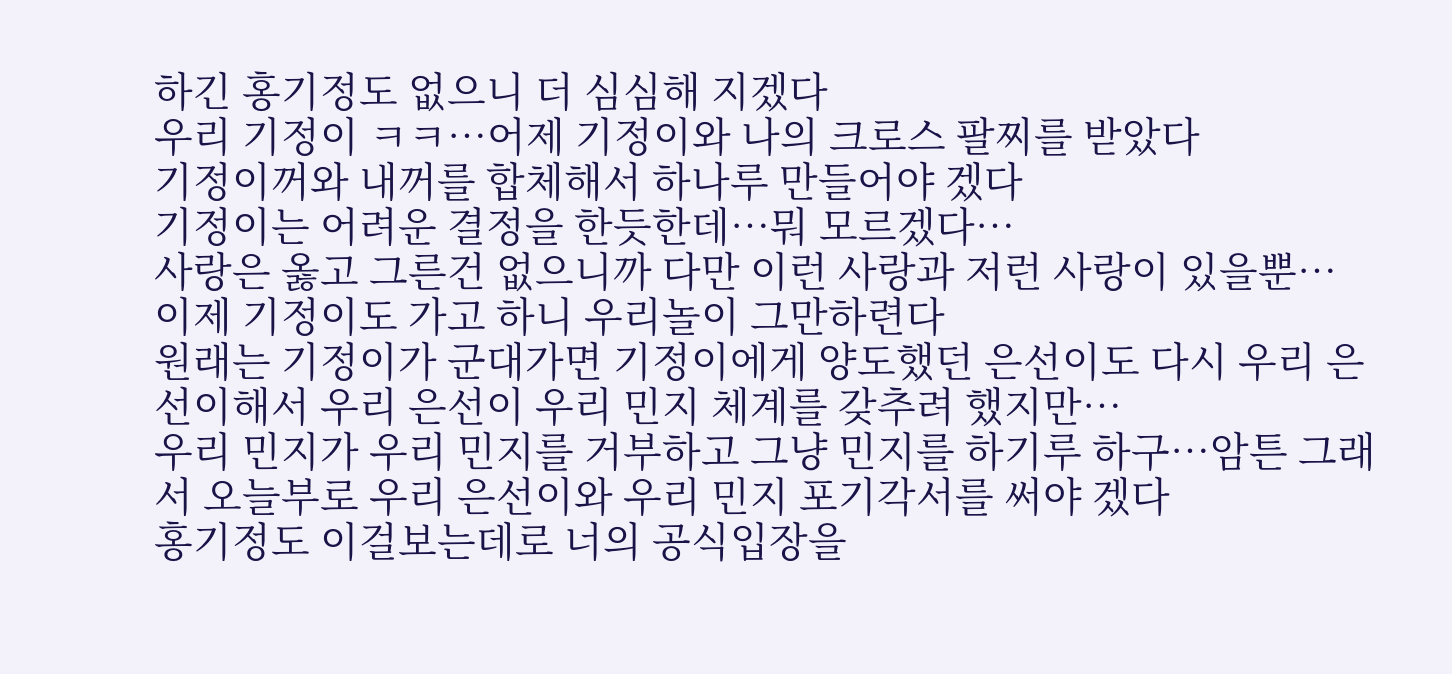하긴 홍기정도 없으니 더 심심해 지겠다
우리 기정이 ㅋㅋ…어제 기정이와 나의 크로스 팔찌를 받았다
기정이꺼와 내꺼를 합체해서 하나루 만들어야 겠다
기정이는 어려운 결정을 한듯한데…뭐 모르겠다…
사랑은 옳고 그른건 없으니까 다만 이런 사랑과 저런 사랑이 있을뿐…
이제 기정이도 가고 하니 우리놀이 그만하련다
원래는 기정이가 군대가면 기정이에게 양도했던 은선이도 다시 우리 은선이해서 우리 은선이 우리 민지 체계를 갖추려 했지만…
우리 민지가 우리 민지를 거부하고 그냥 민지를 하기루 하구…암튼 그래서 오늘부로 우리 은선이와 우리 민지 포기각서를 써야 겠다
홍기정도 이걸보는데로 너의 공식입장을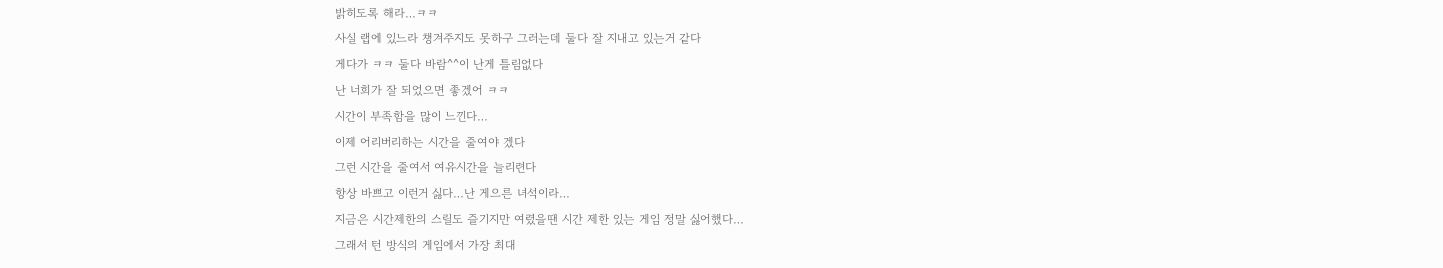밝히도록 해라…ㅋㅋ
사실 랩에 있느라 챙겨주지도 못하구 그러는데 둘다 잘 지내고 있는거 같다
게다가 ㅋㅋ 둘다 바람^^이 난게 틀림없다
난 너희가 잘 되었으면 좋겠어 ㅋㅋ
시간이 부족함을 많이 느낀다…
이제 어리버리하는 시간을 줄여야 겠다
그런 시간을 줄여서 여유시간을 늘리련다
항상 바쁘고 이런거 싫다…난 게으른 녀석이라…
지금은 시간제한의 스릴도 즐기지만 여렸을땐 시간 제한 있는 게임 정말 싫어했다…
그래서 턴 방식의 게임에서 가장 최대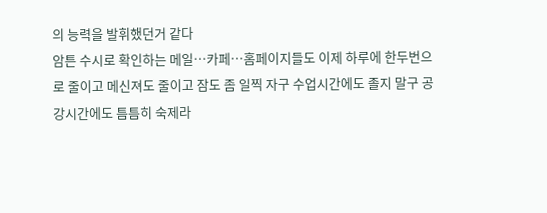의 능력을 발휘했던거 같다
암튼 수시로 확인하는 메일…카페…홈페이지들도 이제 하루에 한두번으로 줄이고 메신져도 줄이고 잠도 좀 일찍 자구 수업시간에도 졸지 말구 공강시간에도 틈틈히 숙제라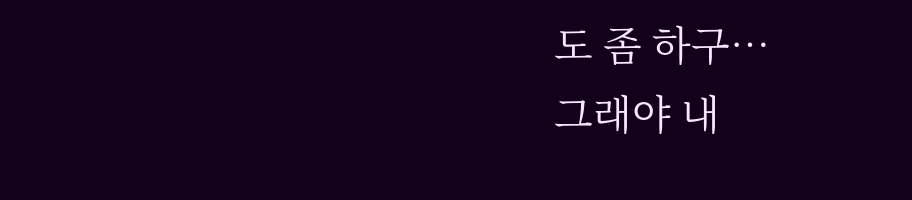도 좀 하구…
그래야 내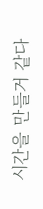시간을 만들거 같다